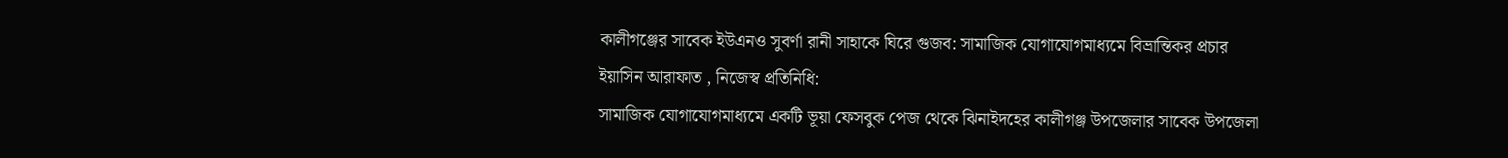কালীগঞ্জের সাবেক ইউএনও সুবর্ণা রানী সাহাকে ঘিরে গুজব: সামাজিক যোগাযোগমাধ্যমে বিভ্রান্তিকর প্রচার
ইয়াসিন আরাফাত , নিজেস্ব প্রতিনিধি:
সামাজিক যোগাযোগমাধ্যমে একটি ভূয়া ফেসবুক পেজ থেকে ঝিনাইদহের কালীগঞ্জ উপজেলার সাবেক উপজেলা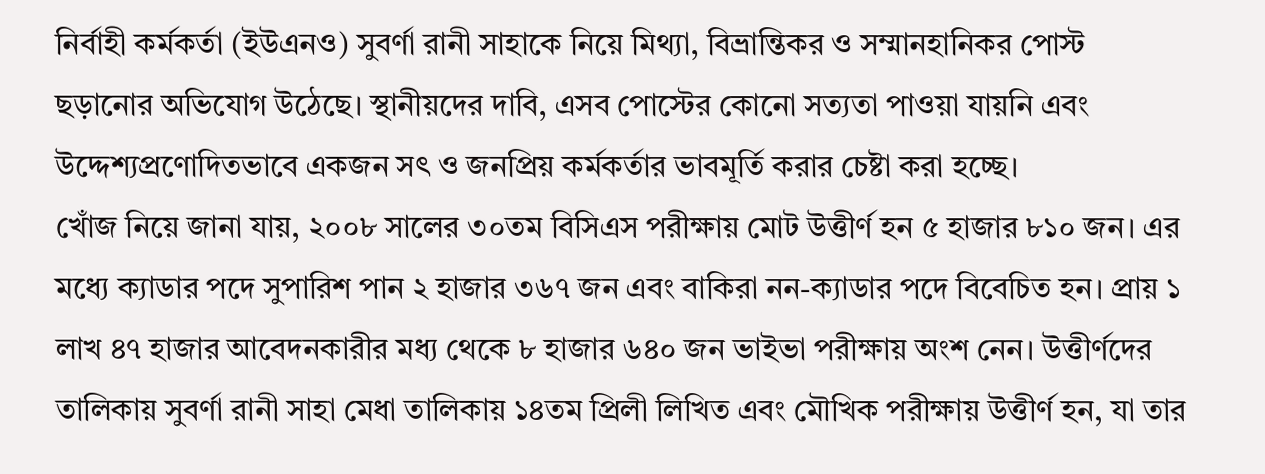নির্বাহী কর্মকর্তা (ইউএনও) সুবর্ণা রানী সাহাকে নিয়ে মিথ্যা, বিভ্রান্তিকর ও সম্মানহানিকর পোস্ট ছড়ানোর অভিযোগ উঠেছে। স্থানীয়দের দাবি, এসব পোস্টের কোনো সত্যতা পাওয়া যায়নি এবং উদ্দেশ্যপ্রণোদিতভাবে একজন সৎ ও জনপ্রিয় কর্মকর্তার ভাবমূর্তি করার চেষ্টা করা হচ্ছে।
খোঁজ নিয়ে জানা যায়, ২০০৮ সালের ৩০তম বিসিএস পরীক্ষায় মোট উত্তীর্ণ হন ৫ হাজার ৮১০ জন। এর মধ্যে ক্যাডার পদে সুপারিশ পান ২ হাজার ৩৬৭ জন এবং বাকিরা নন-ক্যাডার পদে বিবেচিত হন। প্রায় ১ লাখ ৪৭ হাজার আবেদনকারীর মধ্য থেকে ৮ হাজার ৬৪০ জন ভাইভা পরীক্ষায় অংশ নেন। উত্তীর্ণদের তালিকায় সুবর্ণা রানী সাহা মেধা তালিকায় ১৪তম প্রিলী লিখিত এবং মৌখিক পরীক্ষায় উত্তীর্ণ হন, যা তার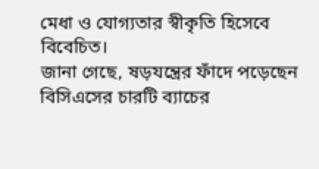মেধা ও যোগ্যতার স্বীকৃতি হিসেবে বিবেচিত।
জানা গেছে, ষড়যন্ত্রের ফাঁদে পড়েছেন বিসিএসের চারটি ব্যাচের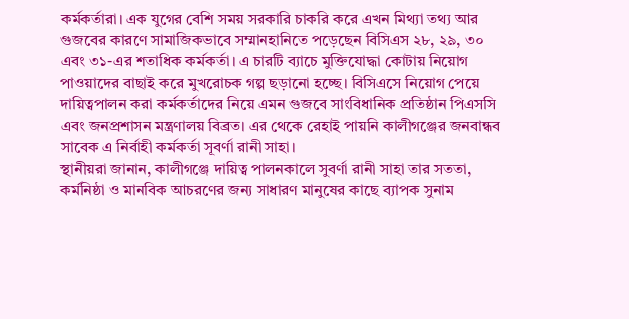কর্মকর্তারা। এক যুগের বেশি সময় সরকারি চাকরি করে এখন মিথ্যা তথ্য আর গুজবের কারণে সামাজিকভাবে সম্মানহানিতে পড়েছেন বিসিএস ২৮, ২৯, ৩০ এবং ৩১-এর শতাধিক কর্মকর্তা। এ চারটি ব্যাচে মুক্তিযোদ্ধা কোটায় নিয়োগ পাওয়াদের বাছাই করে মুখরোচক গল্প ছড়ানো হচ্ছে। বিসিএসে নিয়োগ পেয়ে দায়িত্বপালন করা কর্মকর্তাদের নিয়ে এমন গুজবে সাংবিধানিক প্রতিষ্ঠান পিএসসি এবং জনপ্রশাসন মন্ত্রণালয় বিব্রত। এর থেকে রেহাই পায়নি কালীগঞ্জের জনবান্ধব সাবেক এ নির্বাহী কর্মকর্তা সূবর্ণা রানী সাহা।
স্থানীয়রা জানান, কালীগঞ্জে দায়িত্ব পালনকালে সুবর্ণা রানী সাহা তার সততা, কর্মনিষ্ঠা ও মানবিক আচরণের জন্য সাধারণ মানুষের কাছে ব্যাপক সুনাম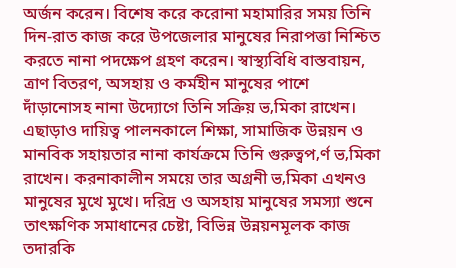অর্জন করেন। বিশেষ করে করোনা মহামারির সময় তিনি দিন-রাত কাজ করে উপজেলার মানুষের নিরাপত্তা নিশ্চিত করতে নানা পদক্ষেপ গ্রহণ করেন। স্বাস্থ্যবিধি বাস্তবায়ন, ত্রাণ বিতরণ, অসহায় ও কর্মহীন মানুষের পাশে দাঁড়ানোসহ নানা উদ্যোগে তিনি সক্রিয় ভ‚মিকা রাখেন।
এছাড়াও দায়িত্ব পালনকালে শিক্ষা, সামাজিক উন্নয়ন ও মানবিক সহায়তার নানা কার্যক্রমে তিনি গুরুত্বপ‚র্ণ ভ‚মিকা রাখেন। করনাকালীন সময়ে তার অগ্রনী ভ‚মিকা এখনও মানুষের মুখে মুখে। দরিদ্র ও অসহায় মানুষের সমস্যা শুনে তাৎক্ষণিক সমাধানের চেষ্টা, বিভিন্ন উন্নয়নমূলক কাজ তদারকি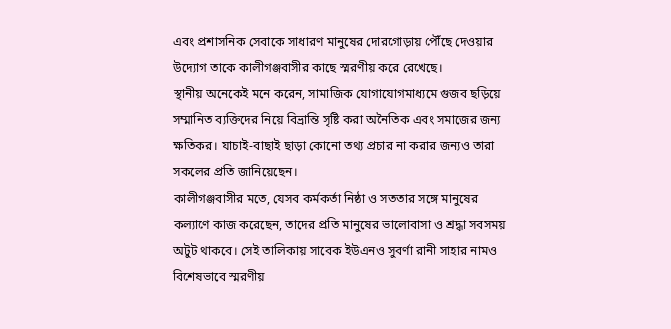এবং প্রশাসনিক সেবাকে সাধারণ মানুষের দোরগোড়ায় পৌঁছে দেওয়ার উদ্যোগ তাকে কালীগঞ্জবাসীর কাছে স্মরণীয় করে রেখেছে।
স্থানীয় অনেকেই মনে করেন, সামাজিক যোগাযোগমাধ্যমে গুজব ছড়িয়ে সম্মানিত ব্যক্তিদের নিয়ে বিভ্রান্তি সৃষ্টি করা অনৈতিক এবং সমাজের জন্য ক্ষতিকর। যাচাই-বাছাই ছাড়া কোনো তথ্য প্রচার না করার জন্যও তারা সকলের প্রতি জানিয়েছেন।
কালীগঞ্জবাসীর মতে, যেসব কর্মকর্তা নিষ্ঠা ও সততার সঙ্গে মানুষের কল্যাণে কাজ করেছেন, তাদের প্রতি মানুষের ভালোবাসা ও শ্রদ্ধা সবসময় অটুট থাকবে। সেই তালিকায় সাবেক ইউএনও সুবর্ণা রানী সাহার নামও বিশেষভাবে স্মরণীয়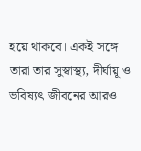হয়ে থাকবে। একই সঙ্গে তারা তার সুস্বাস্থ্য, দীর্ঘায়ূ ও ভবিষ্যৎ জীবনের আরও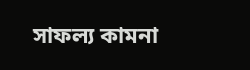সাফল্য কামনা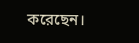করেছেন।